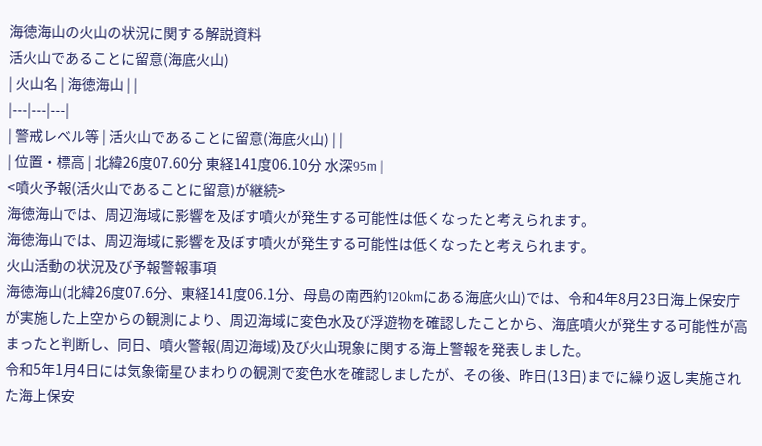海徳海山の火山の状況に関する解説資料
活火山であることに留意(海底火山)
| 火山名 | 海徳海山 | |
|---|---|---|
| 警戒レベル等 | 活火山であることに留意(海底火山) | |
| 位置・標高 | 北緯26度07.60分 東経141度06.10分 水深95m |
<噴火予報(活火山であることに留意)が継続>
海徳海山では、周辺海域に影響を及ぼす噴火が発生する可能性は低くなったと考えられます。
海徳海山では、周辺海域に影響を及ぼす噴火が発生する可能性は低くなったと考えられます。
火山活動の状況及び予報警報事項
海徳海山(北緯26度07.6分、東経141度06.1分、母島の南西約120kmにある海底火山)では、令和4年8月23日海上保安庁が実施した上空からの観測により、周辺海域に変色水及び浮遊物を確認したことから、海底噴火が発生する可能性が高まったと判断し、同日、噴火警報(周辺海域)及び火山現象に関する海上警報を発表しました。
令和5年1月4日には気象衛星ひまわりの観測で変色水を確認しましたが、その後、昨日(13日)までに繰り返し実施された海上保安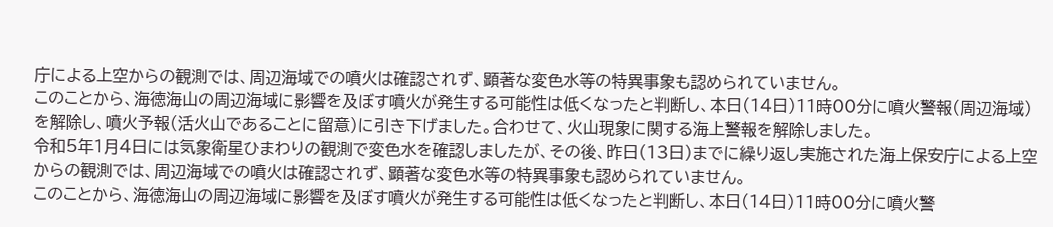庁による上空からの観測では、周辺海域での噴火は確認されず、顕著な変色水等の特異事象も認められていません。
このことから、海徳海山の周辺海域に影響を及ぼす噴火が発生する可能性は低くなったと判断し、本日(14日)11時00分に噴火警報(周辺海域)を解除し、噴火予報(活火山であることに留意)に引き下げました。合わせて、火山現象に関する海上警報を解除しました。
令和5年1月4日には気象衛星ひまわりの観測で変色水を確認しましたが、その後、昨日(13日)までに繰り返し実施された海上保安庁による上空からの観測では、周辺海域での噴火は確認されず、顕著な変色水等の特異事象も認められていません。
このことから、海徳海山の周辺海域に影響を及ぼす噴火が発生する可能性は低くなったと判断し、本日(14日)11時00分に噴火警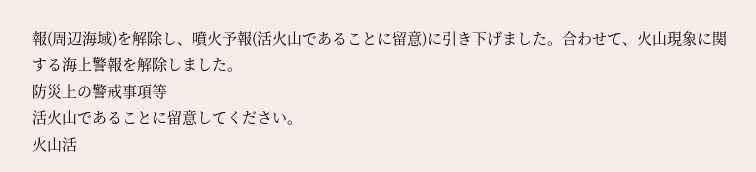報(周辺海域)を解除し、噴火予報(活火山であることに留意)に引き下げました。合わせて、火山現象に関する海上警報を解除しました。
防災上の警戒事項等
活火山であることに留意してください。
火山活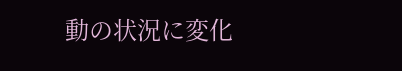動の状況に変化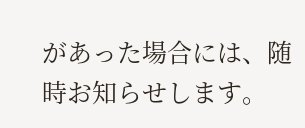があった場合には、随時お知らせします。